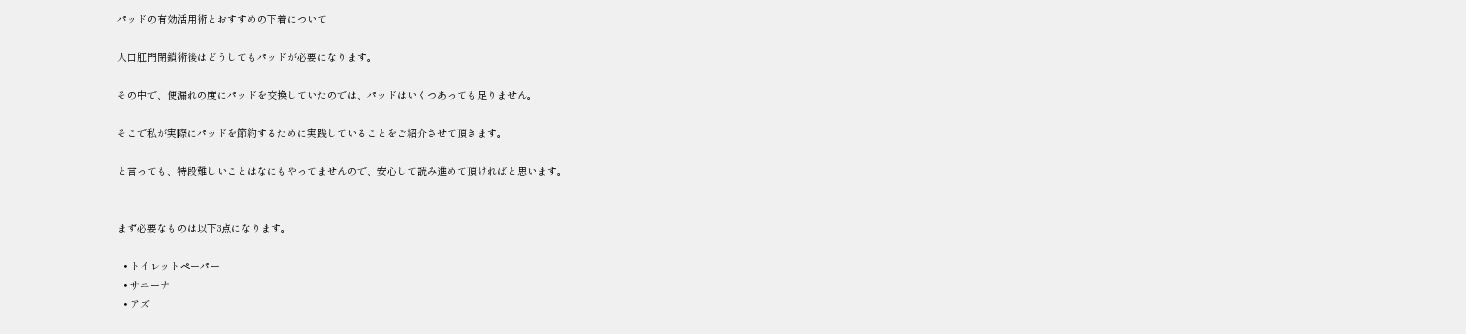パッドの有効活用術とおすすめの下着について

人口肛門閉鎖術後はどうしてもパッドが必要になります。

その中で、便漏れの度にパッドを交換していたのでは、パッドはいくつあっても足りません。

そこで私が実際にパッドを節約するために実践していることをご紹介させて頂きます。

と言っても、特段難しいことはなにもやってませんので、安心して読み進めて頂ければと思います。


まず必要なものは以下3点になります。

  • トイレットペーパー
  • サニーナ
  • アズ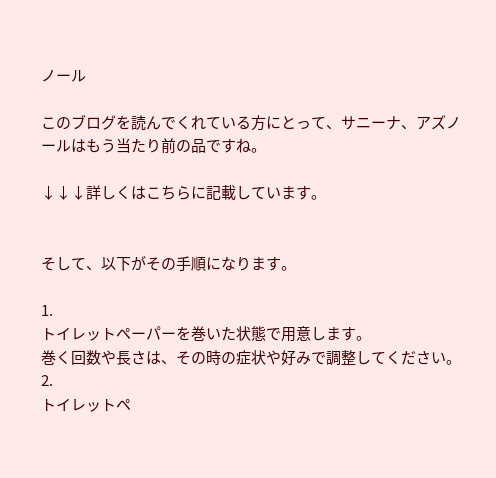ノール

このブログを読んでくれている方にとって、サニーナ、アズノールはもう当たり前の品ですね。

↓↓↓詳しくはこちらに記載しています。


そして、以下がその手順になります。

1.
トイレットペーパーを巻いた状態で用意します。
巻く回数や長さは、その時の症状や好みで調整してください。
2.
トイレットペ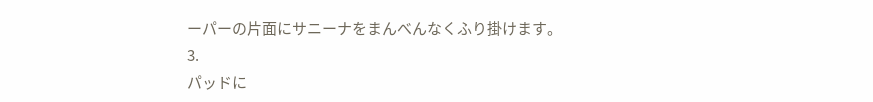ーパーの片面にサニーナをまんべんなくふり掛けます。
3.
パッドに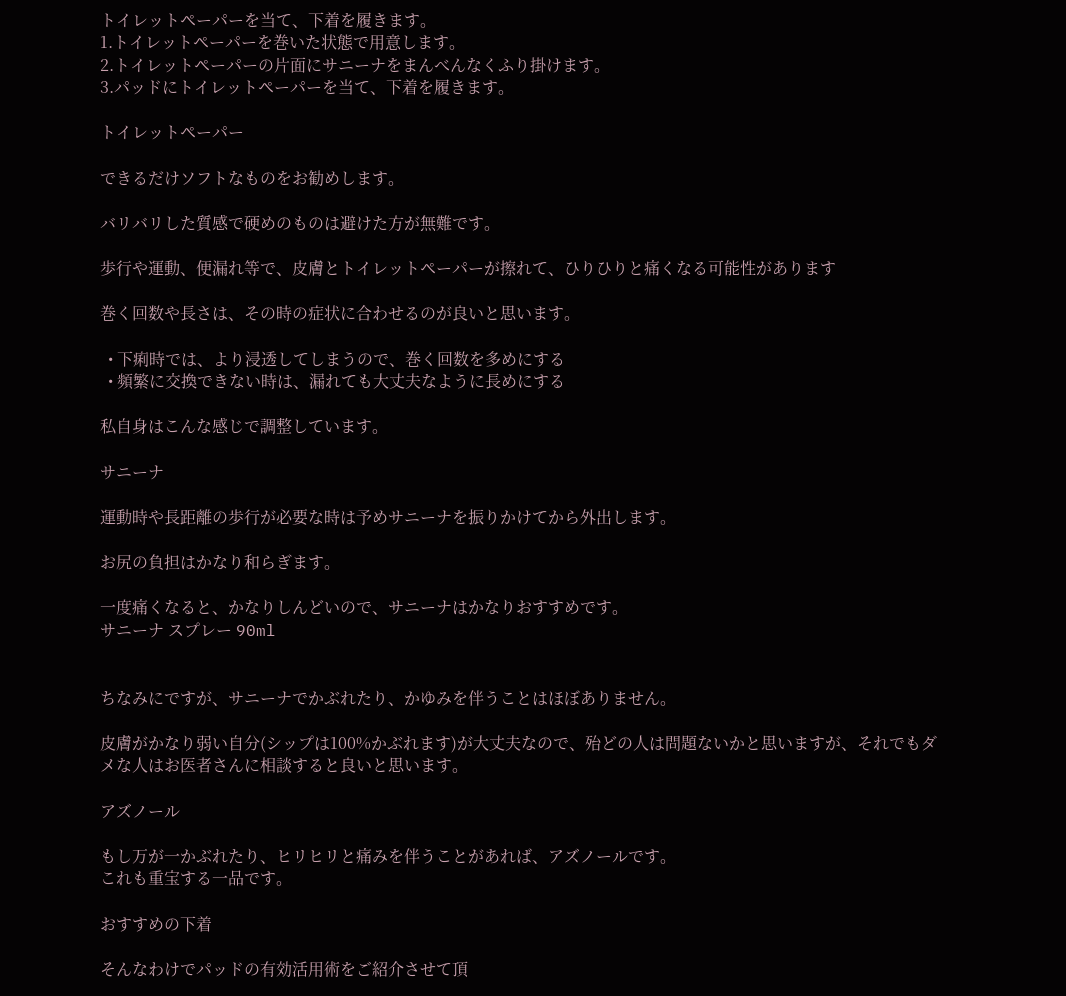トイレットペーパーを当て、下着を履きます。
1.トイレットペーパーを巻いた状態で用意します。
2.トイレットペーパーの片面にサニーナをまんべんなくふり掛けます。
3.パッドにトイレットペーパーを当て、下着を履きます。

トイレットペーパー

できるだけソフトなものをお勧めします。

バリバリした質感で硬めのものは避けた方が無難です。

歩行や運動、便漏れ等で、皮膚とトイレットペーパーが擦れて、ひりひりと痛くなる可能性があります

巻く回数や長さは、その時の症状に合わせるのが良いと思います。

  • 下痢時では、より浸透してしまうので、巻く回数を多めにする
  • 頻繁に交換できない時は、漏れても大丈夫なように長めにする

私自身はこんな感じで調整しています。

サニーナ

運動時や長距離の歩行が必要な時は予めサニーナを振りかけてから外出します。

お尻の負担はかなり和らぎます。

一度痛くなると、かなりしんどいので、サニーナはかなりおすすめです。
サニーナ スプレー 90ml


ちなみにですが、サニーナでかぶれたり、かゆみを伴うことはほぼありません。

皮膚がかなり弱い自分(シップは100%かぶれます)が大丈夫なので、殆どの人は問題ないかと思いますが、それでもダメな人はお医者さんに相談すると良いと思います。

アズノール

もし万が一かぶれたり、ヒリヒリと痛みを伴うことがあれば、アズノールです。
これも重宝する一品です。

おすすめの下着

そんなわけでパッドの有効活用術をご紹介させて頂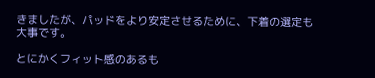きましたが、パッドをより安定させるために、下着の選定も大事です。

とにかくフィット感のあるも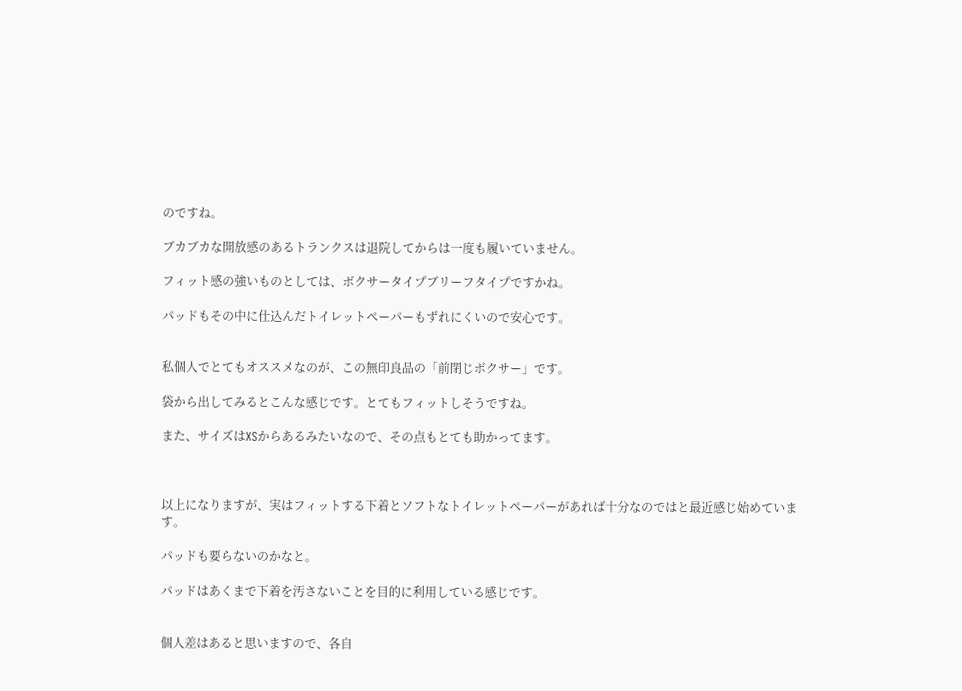のですね。

ブカブカな開放感のあるトランクスは退院してからは一度も履いていません。

フィット感の強いものとしては、ボクサータイプブリーフタイプですかね。

パッドもその中に仕込んだトイレットペーパーもずれにくいので安心です。


私個人でとてもオススメなのが、この無印良品の「前閉じボクサー」です。

袋から出してみるとこんな感じです。とてもフィットしそうですね。

また、サイズはXSからあるみたいなので、その点もとても助かってます。



以上になりますが、実はフィットする下着とソフトなトイレットペーパーがあれば十分なのではと最近感じ始めています。

パッドも要らないのかなと。

パッドはあくまで下着を汚さないことを目的に利用している感じです。


個人差はあると思いますので、各自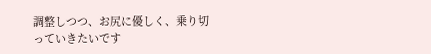調整しつつ、お尻に優しく、乗り切っていきたいです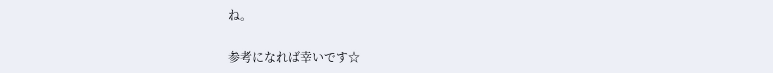ね。

参考になれば幸いです☆